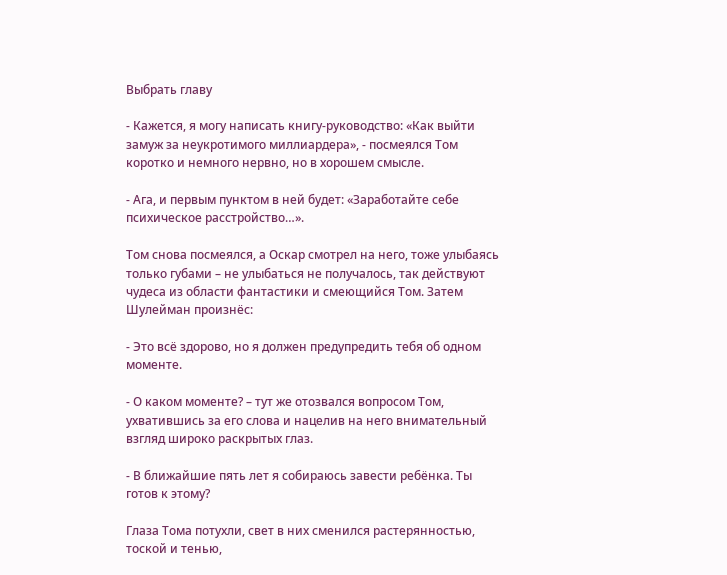Выбрать главу

- Кажется, я могу написать книгу-руководство: «Как выйти замуж за неукротимого миллиардера», - посмеялся Том коротко и немного нервно, но в хорошем смысле.

- Ага, и первым пунктом в ней будет: «Заработайте себе психическое расстройство…».

Том снова посмеялся, а Оскар смотрел на него, тоже улыбаясь только губами – не улыбаться не получалось, так действуют чудеса из области фантастики и смеющийся Том. Затем Шулейман произнёс:

- Это всё здорово, но я должен предупредить тебя об одном моменте.

- О каком моменте? – тут же отозвался вопросом Том, ухватившись за его слова и нацелив на него внимательный взгляд широко раскрытых глаз.

- В ближайшие пять лет я собираюсь завести ребёнка. Ты готов к этому?

Глаза Тома потухли, свет в них сменился растерянностью, тоской и тенью,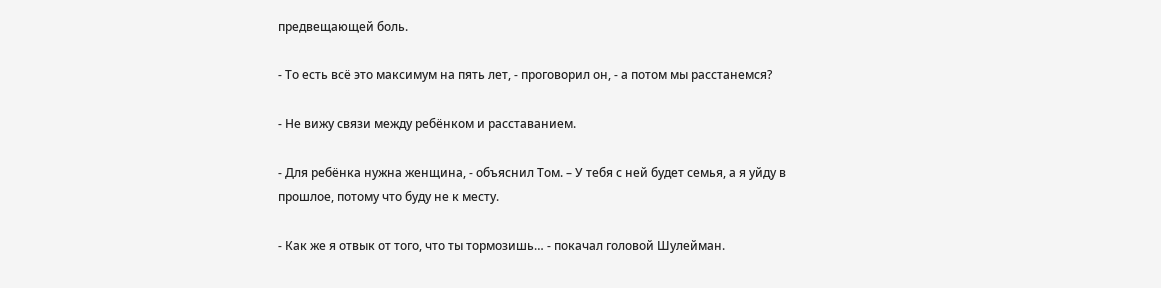предвещающей боль.

- То есть всё это максимум на пять лет, - проговорил он, - а потом мы расстанемся?

- Не вижу связи между ребёнком и расставанием.

- Для ребёнка нужна женщина, - объяснил Том. – У тебя с ней будет семья, а я уйду в прошлое, потому что буду не к месту.

- Как же я отвык от того, что ты тормозишь… - покачал головой Шулейман.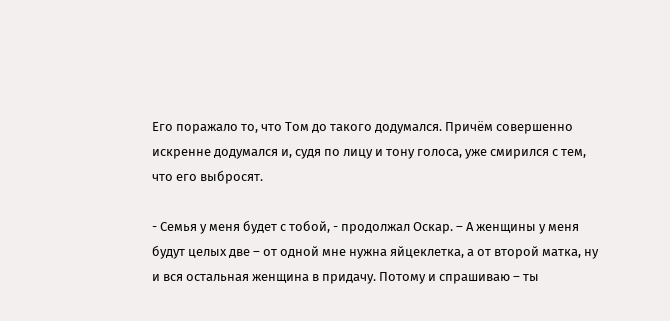Его поражало то, что Том до такого додумался. Причём совершенно искренне додумался и, судя по лицу и тону голоса, уже смирился с тем, что его выбросят.

- Семья у меня будет с тобой, - продолжал Оскар. – А женщины у меня будут целых две – от одной мне нужна яйцеклетка, а от второй матка, ну и вся остальная женщина в придачу. Потому и спрашиваю – ты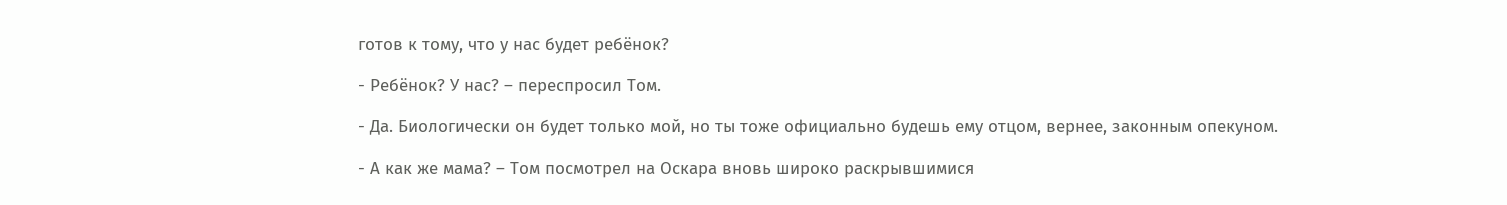готов к тому, что у нас будет ребёнок?

- Ребёнок? У нас? – переспросил Том.

- Да. Биологически он будет только мой, но ты тоже официально будешь ему отцом, вернее, законным опекуном.

- А как же мама? – Том посмотрел на Оскара вновь широко раскрывшимися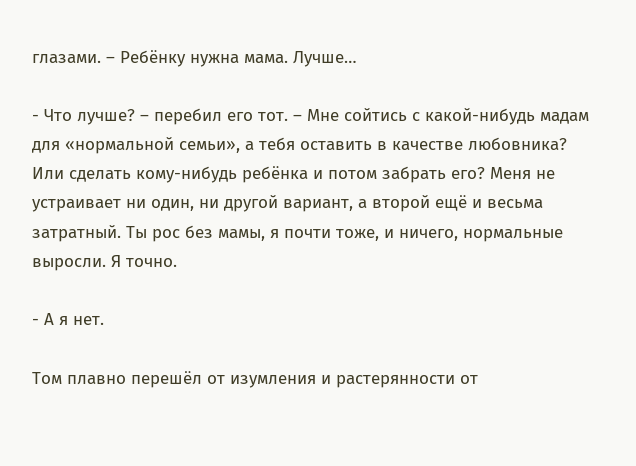глазами. – Ребёнку нужна мама. Лучше…

- Что лучше? – перебил его тот. – Мне сойтись с какой-нибудь мадам для «нормальной семьи», а тебя оставить в качестве любовника? Или сделать кому-нибудь ребёнка и потом забрать его? Меня не устраивает ни один, ни другой вариант, а второй ещё и весьма затратный. Ты рос без мамы, я почти тоже, и ничего, нормальные выросли. Я точно.

- А я нет.

Том плавно перешёл от изумления и растерянности от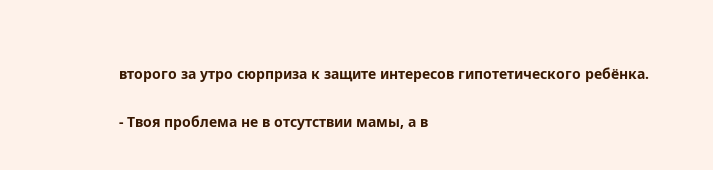второго за утро сюрприза к защите интересов гипотетического ребёнка.

- Твоя проблема не в отсутствии мамы, а в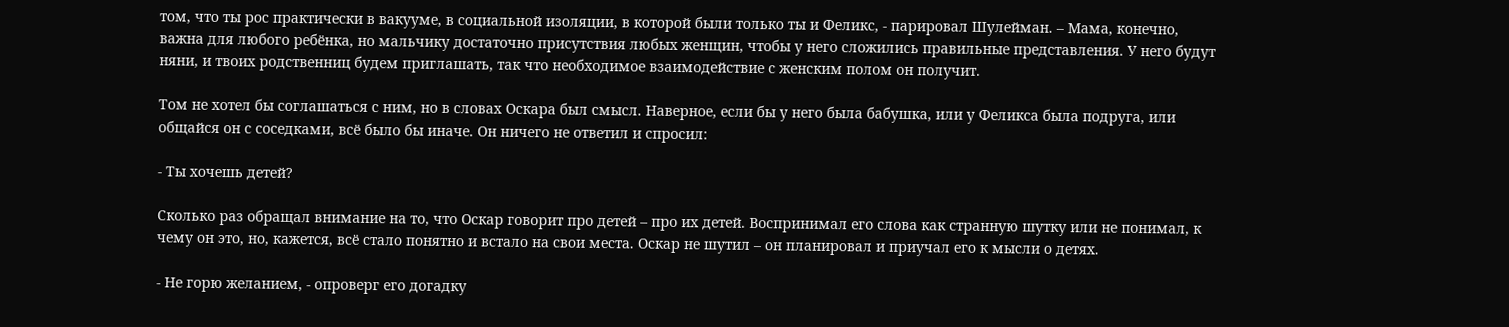том, что ты рос практически в вакууме, в социальной изоляции, в которой были только ты и Феликс, - парировал Шулейман. – Мама, конечно, важна для любого ребёнка, но мальчику достаточно присутствия любых женщин, чтобы у него сложились правильные представления. У него будут няни, и твоих родственниц будем приглашать, так что необходимое взаимодействие с женским полом он получит.

Том не хотел бы соглашаться с ним, но в словах Оскара был смысл. Наверное, если бы у него была бабушка, или у Феликса была подруга, или общайся он с соседками, всё было бы иначе. Он ничего не ответил и спросил:

- Ты хочешь детей?

Сколько раз обращал внимание на то, что Оскар говорит про детей – про их детей. Воспринимал его слова как странную шутку или не понимал, к чему он это, но, кажется, всё стало понятно и встало на свои места. Оскар не шутил – он планировал и приучал его к мысли о детях.

- Не горю желанием, - опроверг его догадку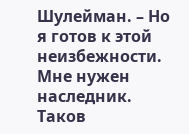Шулейман. – Но я готов к этой неизбежности. Мне нужен наследник. Таков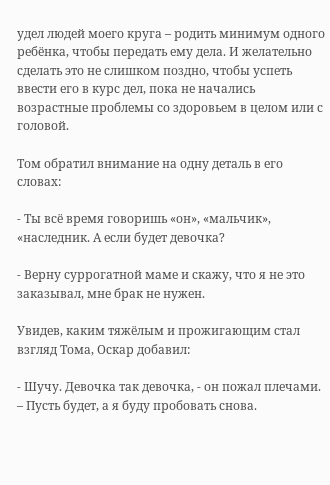удел людей моего круга – родить минимум одного ребёнка, чтобы передать ему дела. И желательно сделать это не слишком поздно, чтобы успеть ввести его в курс дел, пока не начались возрастные проблемы со здоровьем в целом или с головой.

Том обратил внимание на одну деталь в его словах:

- Ты всё время говоришь «он», «мальчик», «наследник. А если будет девочка?

- Верну суррогатной маме и скажу, что я не это заказывал, мне брак не нужен.

Увидев, каким тяжёлым и прожигающим стал взгляд Тома, Оскар добавил:

- Шучу. Девочка так девочка, - он пожал плечами. – Пусть будет, а я буду пробовать снова.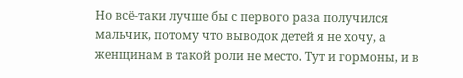Но всё-таки лучше бы с первого раза получился мальчик, потому что выводок детей я не хочу, а женщинам в такой роли не место. Тут и гормоны, и в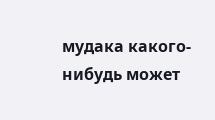мудака какого-нибудь может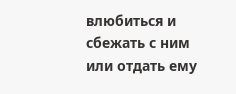влюбиться и сбежать с ним или отдать ему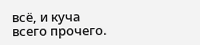всё, и куча всего прочего.